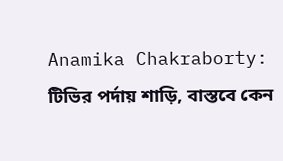Anamika Chakraborty: টিভির পর্দায় শাড়ি, বাস্তবে কেন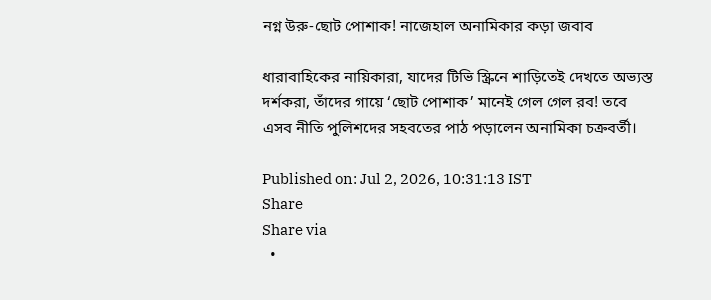নগ্ন উরু-ছোট পোশাক! নাজেহাল অনামিকার কড়া জবাব

ধারাবাহিকের নায়িকারা, যাদের টিভি স্ক্রিনে শাড়িতেই দেখতে অভ্যস্ত দর্শকরা, তাঁদের গায়ে ‘ছোট পোশাক’ মানেই গেল গেল রব! তবে এসব নীতি পুলিশদের সহবতের পাঠ পড়ালেন অনামিকা চক্রবর্তী।

Published on: Jul 2, 2026, 10:31:13 IST
Share
Share via
  •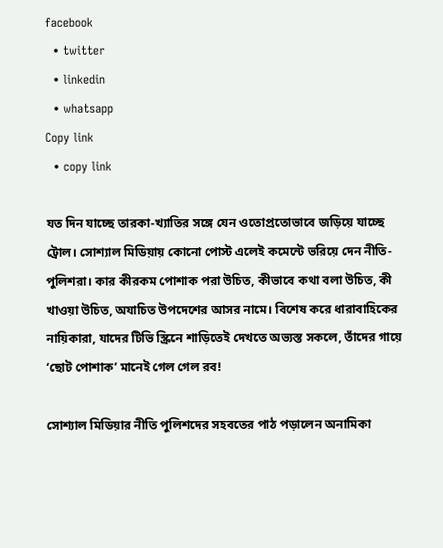facebook
  • twitter
  • linkedin
  • whatsapp
Copy link
  • copy link

যত দিন যাচ্ছে তারকা-খ্যাতির সঙ্গে যেন ওতোপ্রতোভাবে জড়িয়ে যাচ্ছে ট্রোল। সোশ্যাল মিডিয়ায় কোনো পোস্ট এলেই কমেন্টে ভরিয়ে দেন নীতি-পুলিশরা। কার কীরকম পোশাক পরা উচিত, কীভাবে কথা বলা উচিত, কী খাওয়া উচিত, অযাচিত উপদেশের আসর নামে। বিশেষ করে ধারাবাহিকের নায়িকারা, যাদের টিভি স্ক্রিনে শাড়িতেই দেখতে অভ্যস্ত সকলে, তাঁদের গায়ে ‘ছোট পোশাক’ মানেই গেল গেল রব!

সোশ্যাল মিডিয়ার নীতি পুলিশদের সহবতের পাঠ পড়ালেন অনামিকা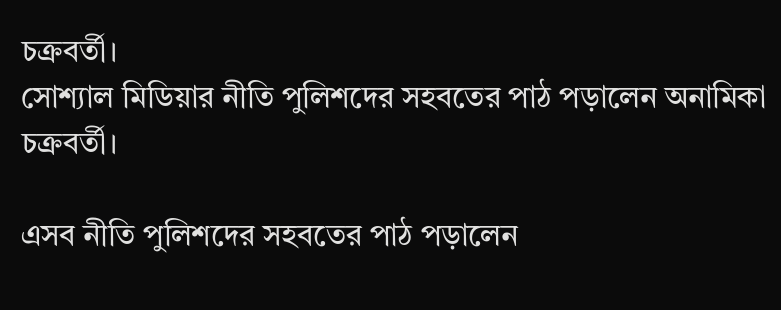চক্রবর্তী।
সোশ্যাল মিডিয়ার নীতি পুলিশদের সহবতের পাঠ পড়ালেন অনামিকা চক্রবর্তী।

এসব নীতি পুলিশদের সহবতের পাঠ পড়ালেন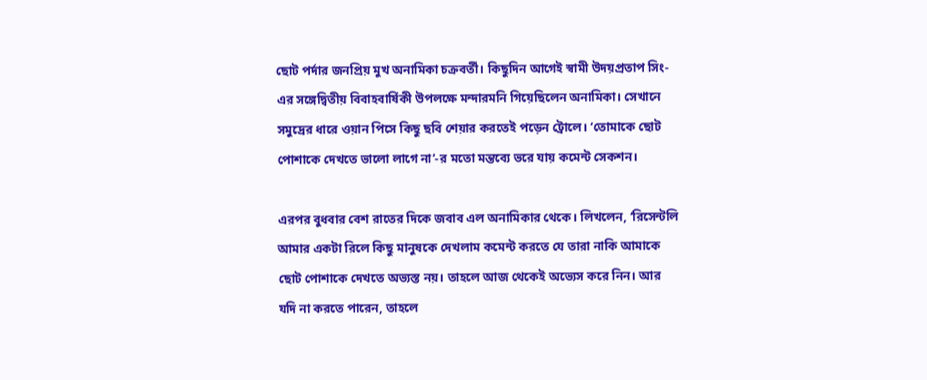ছোট পর্দার জনপ্রিয় মুখ অনামিকা চক্রবর্তী। কিছুদিন আগেই স্বামী উদয়প্রতাপ সিং-এর সঙ্গেদ্বিতীয় বিবাহবার্ষিকী উপলক্ষে মন্দারমনি গিয়েছিলেন অনামিকা। সেখানে সমুদ্রের ধারে ওয়ান পিসে কিছু ছবি শেয়ার করতেই পড়েন ট্রোলে। ‘তোমাকে ছোট পোশাকে দেখতে ভালো লাগে না’-র মতো মন্তব্যে ভরে যায় কমেন্ট সেকশন।

এরপর বুধবার বেশ রাতের দিকে জবাব এল অনামিকার থেকে। লিখলেন, ‘রিসেন্টলি আমার একটা রিলে কিছু মানুষকে দেখলাম কমেন্ট করতে যে তারা নাকি আমাকে ছোট পোশাকে দেখতে অভ্যস্ত নয়। তাহলে আজ থেকেই অভ্যেস করে নিন। আর যদি না করতে পারেন, তাহলে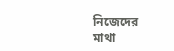নিজেদের মাথা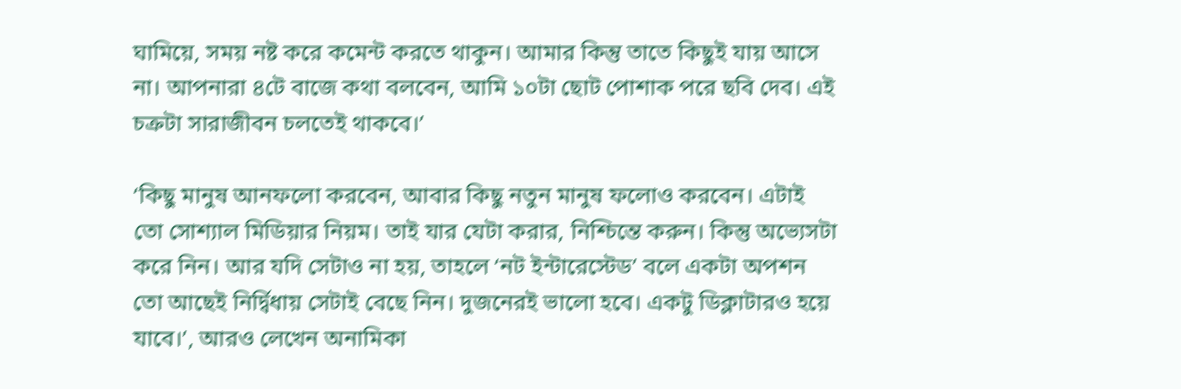ঘামিয়ে, সময় নষ্ট করে কমেন্ট করতে থাকুন। আমার কিন্তু তাতে কিছুই যায় আসে না। আপনারা ৪টে বাজে কথা বলবেন, আমি ১০টা ছোট পোশাক পরে ছবি দেব। এই চক্রটা সারাজীবন চলতেই থাকবে।’

‘কিছু মানুষ আনফলো করবেন, আবার কিছু নতুন মানুষ ফলোও করবেন। এটাই তো সোশ্যাল মিডিয়ার নিয়ম। তাই যার যেটা করার, নিশ্চিন্তে করুন। কিন্তু অভ্যেসটা করে নিন। আর যদি সেটাও না হয়, তাহলে ‘নট ইন্টারেস্টেড’ বলে একটা অপশন তো আছেই নির্দ্বিধায় সেটাই বেছে নিন। দুজনেরই ভালো হবে। একটু ডিক্লাটারও হয়ে যাবে।’, আরও লেখেন অনামিকা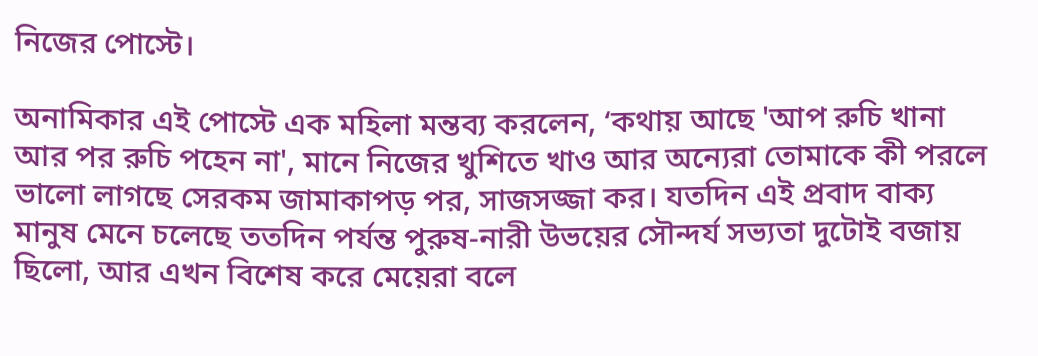নিজের পোস্টে।

অনামিকার এই পোস্টে এক মহিলা মন্তব্য করলেন, ‘কথায় আছে 'আপ রুচি খানা আর পর রুচি পহেন না', মানে নিজের খুশিতে খাও আর অন্যেরা তোমাকে কী পরলে ভালো লাগছে সেরকম জামাকাপড় পর, সাজসজ্জা কর। যতদিন এই প্রবাদ বাক্য মানুষ মেনে চলেছে ততদিন পর্যন্ত পুরুষ-নারী উভয়ের সৌন্দর্য সভ্যতা দুটোই বজায় ছিলো, আর এখন বিশেষ করে মেয়েরা বলে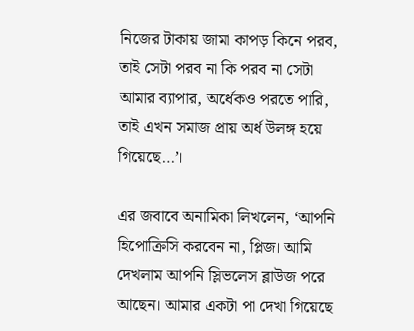নিজের টাকায় জামা কাপড় কিনে পরব, তাই সেটা পরব না কি পরব না সেটা আমার ব্যাপার, অর্ধেকও পরতে পারি, তাই এখন সমাজ প্রায় অর্ধ উলঙ্গ হয়ে গিয়েছে…’।

এর জবাবে অনামিকা লিখলেন, ‘আপনি হিপোক্রিসি করবেন না, প্লিজ। আমি দেখলাম আপনি স্লিভলেস ব্লাউজ পরে আছেন। আমার একটা পা দেখা গিয়েছে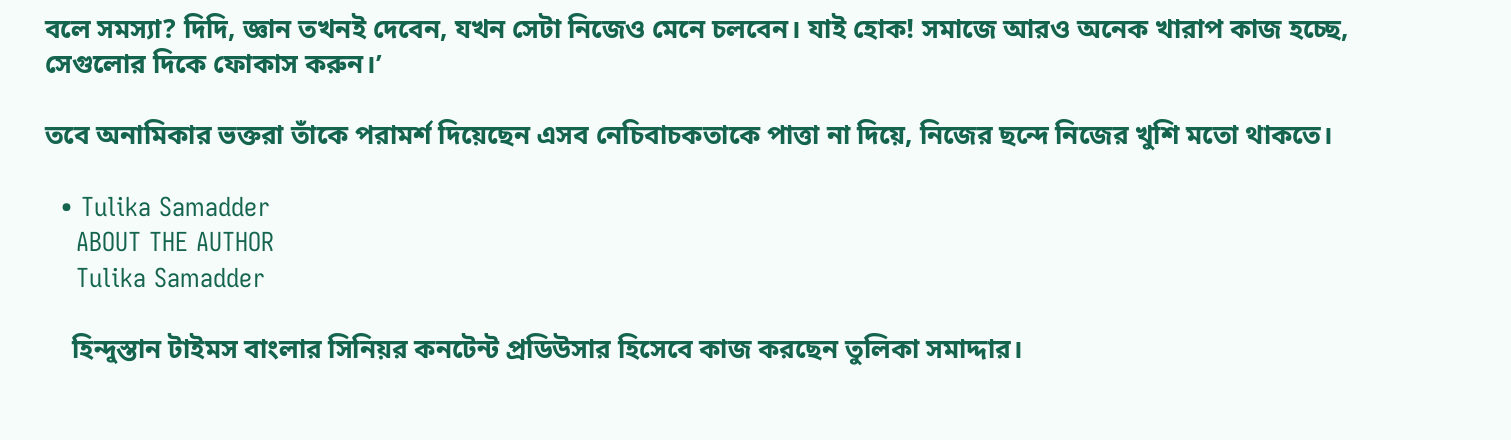বলে সমস্যা? দিদি, জ্ঞান তখনই দেবেন, যখন সেটা নিজেও মেনে চলবেন। যাই হোক! সমাজে আরও অনেক খারাপ কাজ হচ্ছে, সেগুলোর দিকে ফোকাস করুন।’

তবে অনামিকার ভক্তরা তাঁকে পরামর্শ দিয়েছেন এসব নেচিবাচকতাকে পাত্তা না দিয়ে, নিজের ছন্দে নিজের খুশি মতো থাকতে।

  • Tulika Samadder
    ABOUT THE AUTHOR
    Tulika Samadder

    হিন্দুস্তান টাইমস বাংলার সিনিয়র কনটেন্ট প্রডিউসার হিসেবে কাজ করছেন তুলিকা সমাদ্দার।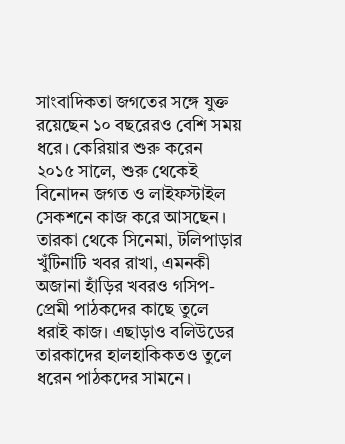সাংবাদিকতা জগতের সঙ্গে যুক্ত রয়েছেন ১০ বছরেরও বেশি সময় ধরে। কেরিয়ার শুরু করেন ২০১৫ সালে, শুরু থেকেই বিনোদন জগত ও লাইফস্টাইল সেকশনে কাজ করে আসছেন। তারকা থেকে সিনেমা, টলিপাড়ার খুঁটিনাটি খবর রাখা, এমনকী অজানা হাঁড়ির খবরও গসিপ-প্রেমী পাঠকদের কাছে তুলে ধরাই কাজ। এছাড়াও বলিউডের তারকাদের হালহাকিকতও তুলে ধরেন পাঠকদের সামনে।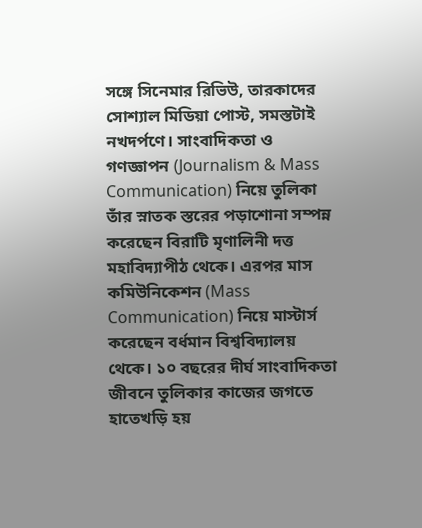সঙ্গে সিনেমার রিভিউ, তারকাদের সোশ্যাল মিডিয়া পোস্ট, সমস্তটাই নখদর্পণে। সাংবাদিকতা ও গণজ্ঞাপন (Journalism & Mass Communication) নিয়ে তুলিকা তাঁর স্নাতক স্তরের পড়াশোনা সম্পন্ন করেছেন বিরাটি মৃণালিনী দত্ত মহাবিদ্যাপীঠ থেকে। এরপর মাস কমিউনিকেশন (Mass Communication) নিয়ে মাস্টার্স করেছেন বর্ধমান বিশ্ববিদ্যালয় থেকে। ১০ বছরের দীর্ঘ সাংবাদিকতা জীবনে তুলিকার কাজের জগতে হাতেখড়ি হয়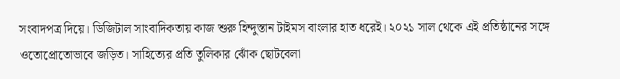সংবাদপত্র দিয়ে। ডিজিটাল সাংবাদিকতায় কাজ শুরু হিন্দুস্তান টাইমস বাংলার হাত ধরেই। ২০২১ সাল থেকে এই প্রতিষ্ঠানের সঙ্গে ওতোপ্রোতোভাবে জড়িত। সাহিত্যের প্রতি তুলিকার ঝোঁক ছোটবেলা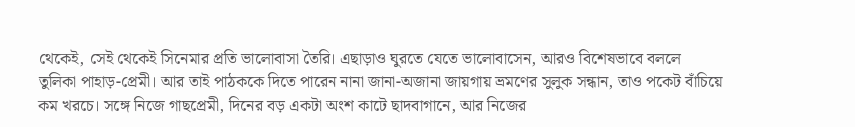থেকেই, সেই থেকেই সিনেমার প্রতি ভালোবাসা তৈরি। এছাড়াও ঘুরতে যেতে ভালোবাসেন, আরও বিশেষভাবে বললে তুলিকা পাহাড়-প্রেমী। আর তাই পাঠককে দিতে পারেন নানা জানা-অজানা জায়গায় ভ্রমণের সুলুক সন্ধান, তাও পকেট বাঁচিয়ে কম খরচে। সঙ্গে নিজে গাছপ্রেমী, দিনের বড় একটা অংশ কাটে ছাদবাগানে, আর নিজের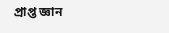প্রাপ্ত জ্ঞান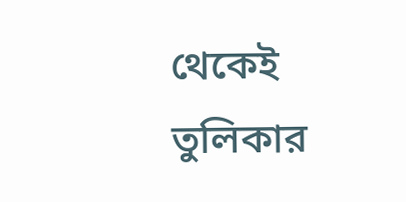থেকেই তুলিকার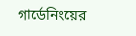গার্ডেনিংয়ের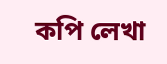কপি লেখা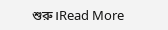শুরু।Read More